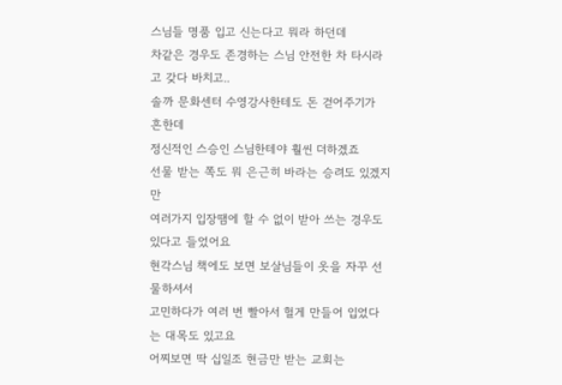스님들 명품 입고 신는다고 뭐라 하던데
차같은 경우도 존경하는 스님 안전한 차 타시라고 갖다 바치고..
솔까 문화센터 수영강사한테도 돈 걷어주기가 흔한데
정신적인 스승인 스님한테야 훨씬 더하겠죠
선물 받는 쪽도 뭐 은근히 바라는 승려도 있겠지만
여러가지 입장땜에 할 수 없이 받아 쓰는 경우도 있다고 들었어요
현각스님 책에도 보면 보살님들이 옷을 자꾸 선물하셔서
고민하다가 여러 번 빨아서 헐게 만들어 입었다는 대목도 있고요
어찌보면 딱 십일조 현금만 받는 교회는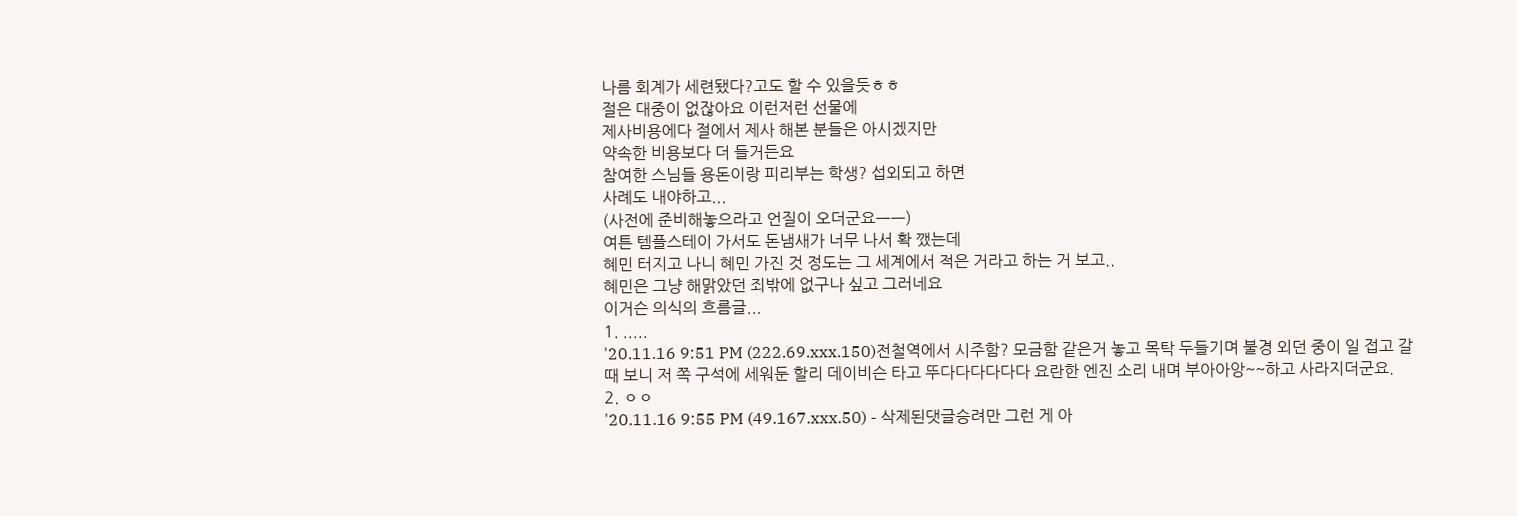나름 회계가 세련됐다?고도 할 수 있을듯ㅎㅎ
절은 대중이 없잖아요 이런저런 선물에
제사비용에다 절에서 제사 해본 분들은 아시겠지만
약속한 비용보다 더 들거든요
참여한 스님들 용돈이랑 피리부는 학생? 섭외되고 하면
사례도 내야하고...
(사전에 준비해놓으라고 언질이 오더군요ㅡㅡ)
여튼 템플스테이 가서도 돈냄새가 너무 나서 확 깼는데
혜민 터지고 나니 혜민 가진 것 정도는 그 세계에서 적은 거라고 하는 거 보고..
혜민은 그냥 해맑았던 죄밖에 없구나 싶고 그러네요
이거슨 의식의 흐름글...
1. .....
'20.11.16 9:51 PM (222.69.xxx.150)전철역에서 시주함? 모금함 같은거 놓고 목탁 두들기며 불경 외던 중이 일 접고 갈 때 보니 저 쪽 구석에 세워둔 할리 데이비슨 타고 뚜다다다다다다 요란한 엔진 소리 내며 부아아앙~~하고 사라지더군요.
2. ㅇㅇ
'20.11.16 9:55 PM (49.167.xxx.50) - 삭제된댓글승려만 그런 게 아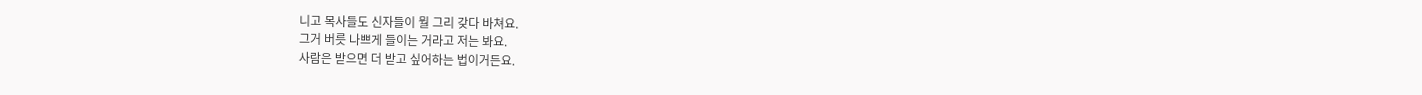니고 목사들도 신자들이 뭘 그리 갖다 바쳐요.
그거 버릇 나쁘게 들이는 거라고 저는 봐요.
사람은 받으면 더 받고 싶어하는 법이거든요.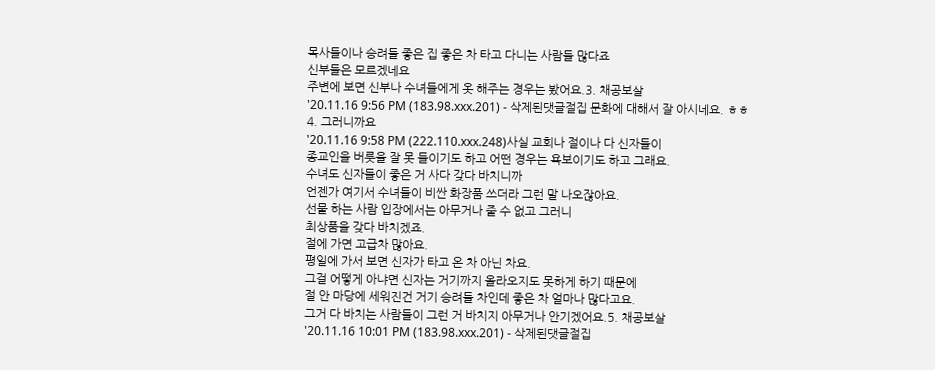목사들이나 승려들 좋은 집 좋은 차 타고 다니는 사람들 많다죠
신부들은 모르겠네요
주변에 보면 신부나 수녀들에게 옷 해주는 경우는 봤어요.3. 채공보살
'20.11.16 9:56 PM (183.98.xxx.201) - 삭제된댓글절집 문화에 대해서 잘 아시네요. ㅎㅎ
4. 그러니까요
'20.11.16 9:58 PM (222.110.xxx.248)사실 교회나 절이나 다 신자들이
종교인을 버릇을 잘 못 들이기도 하고 어떤 경우는 욕보이기도 하고 그래요.
수녀도 신자들이 좋은 거 사다 갖다 바치니까
언젠가 여기서 수녀들이 비싼 화장품 쓰더라 그런 말 나오잖아요.
선물 하는 사람 입장에서는 아무거나 줄 수 없고 그러니
최상품을 갖다 바치겠죠.
절에 가면 고급차 많아요.
평일에 가서 보면 신자가 타고 온 차 아닌 차요.
그걸 어떻게 아냐면 신자는 거기까지 올라오지도 못하게 하기 때문에
절 안 마당에 세워진건 거기 승려들 차인데 좋은 차 얼마나 많다고요.
그거 다 바치는 사람들이 그런 거 바치지 아무거나 안기겠어요.5. 채공보살
'20.11.16 10:01 PM (183.98.xxx.201) - 삭제된댓글절집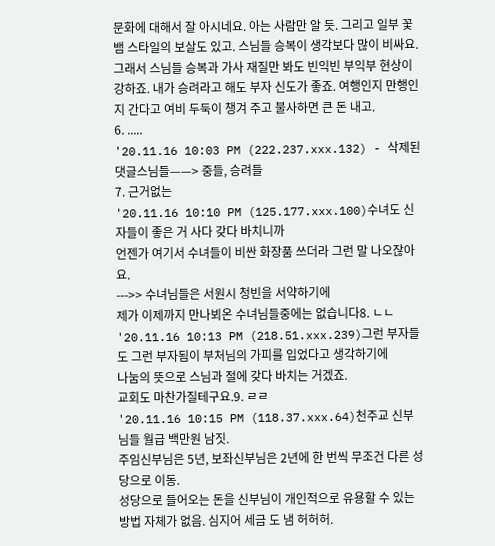문화에 대해서 잘 아시네요. 아는 사람만 알 듯. 그리고 일부 꽃뱀 스타일의 보살도 있고. 스님들 승복이 생각보다 많이 비싸요. 그래서 스님들 승복과 가사 재질만 봐도 빈익빈 부익부 현상이 강하죠. 내가 승려라고 해도 부자 신도가 좋죠. 여행인지 만행인지 간다고 여비 두둑이 챙겨 주고 불사하면 큰 돈 내고.
6. .....
'20.11.16 10:03 PM (222.237.xxx.132) - 삭제된댓글스님들——> 중들, 승려들
7. 근거없는
'20.11.16 10:10 PM (125.177.xxx.100)수녀도 신자들이 좋은 거 사다 갖다 바치니까
언젠가 여기서 수녀들이 비싼 화장품 쓰더라 그런 말 나오잖아요.
--->> 수녀님들은 서원시 청빈을 서약하기에
제가 이제까지 만나뵈온 수녀님들중에는 없습니다8. ㄴㄴ
'20.11.16 10:13 PM (218.51.xxx.239)그런 부자들도 그런 부자됨이 부처님의 가피를 입었다고 생각하기에
나눔의 뜻으로 스님과 절에 갖다 바치는 거겠죠.
교회도 마찬가질테구요.9. ㄹㄹ
'20.11.16 10:15 PM (118.37.xxx.64)천주교 신부님들 월급 백만원 남짓.
주임신부님은 5년, 보좌신부님은 2년에 한 번씩 무조건 다른 성당으로 이동.
성당으로 들어오는 돈을 신부님이 개인적으로 유용할 수 있는 방법 자체가 없음. 심지어 세금 도 냄 허허허.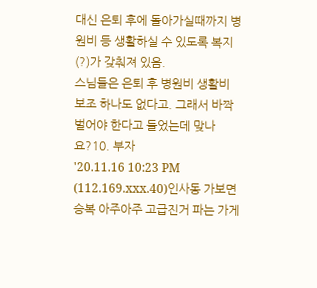대신 은퇴 후에 돌아가실때까지 병원비 등 생활하실 수 있도록 복지(?)가 갖춰져 있음.
스님들은 은퇴 후 병원비 생활비 보조 하나도 없다고. 그래서 바짝 벌어야 한다고 들었는데 맞나요?10. 부자
'20.11.16 10:23 PM (112.169.xxx.40)인사동 가보면 승복 아주아주 고급진거 파는 가게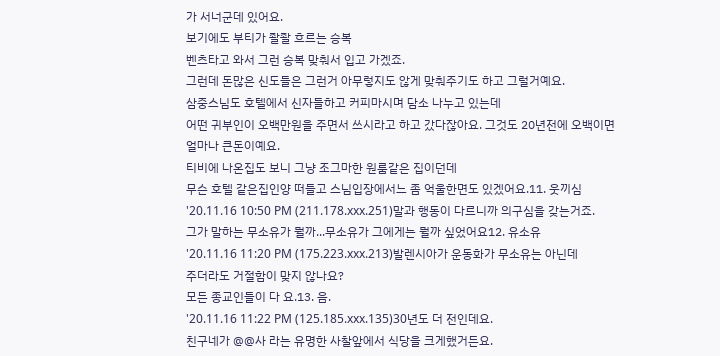가 서너군데 있어요.
보기에도 부티가 좔좔 흐르는 승복
벤츠타고 와서 그런 승복 맞춰서 입고 가겠죠.
그런데 돈많은 신도들은 그런거 아무렇지도 않게 맞춰주기도 하고 그럴거예요.
삼중스님도 호텔에서 신자들하고 커피마시며 담소 나누고 있는데
어떤 귀부인이 오백만원을 주면서 쓰시라고 하고 갔다잖아요. 그것도 20년전에 오백이면
얼마나 큰돈이예요.
티비에 나온집도 보니 그냥 조그마한 원룸같은 집이던데
무슨 호텔 같은집인양 떠들고 스님입장에서느 좀 억울한면도 있겠어요.11. 웃끼심
'20.11.16 10:50 PM (211.178.xxx.251)말과 행동이 다르니까 의구심을 갖는거죠.
그가 말하는 무소유가 뭘까...무소유가 그에게는 뭘까 싶었어요12. 유소유
'20.11.16 11:20 PM (175.223.xxx.213)발렌시아가 운동화가 무소유는 아닌데
주더라도 거절함이 맞지 않나요?
모든 종교인들이 다 요.13. 음.
'20.11.16 11:22 PM (125.185.xxx.135)30년도 더 전인데요.
친구네가 @@사 라는 유명한 사찰앞에서 식당을 크게했거든요.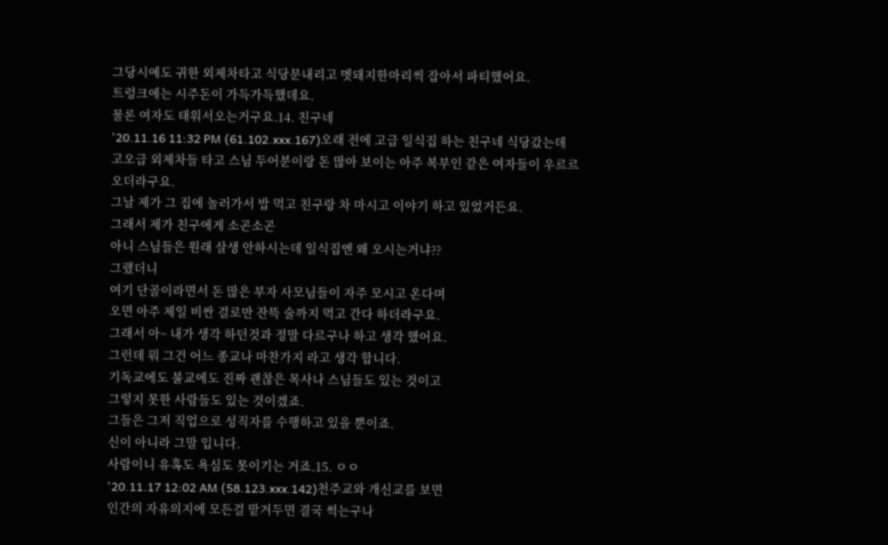그당시에도 귀한 외제차타고 식당문내리고 멧돼지한마리씩 잡아서 파티했어요.
트렁크에는 시주돈이 가득가득했데요.
물론 여자도 태워서오는거구요.14. 친구네
'20.11.16 11:32 PM (61.102.xxx.167)오래 전에 고급 일식집 하는 친구네 식당갔는데
고오급 외제차들 타고 스님 두어분이랑 돈 많아 보이는 아주 복부인 같은 여자들이 우르르 오더라구요.
그날 제가 그 집에 놀러가서 밥 먹고 친구랑 차 마시고 이야기 하고 있었거든요.
그래서 제가 친구에게 소곤소곤
아니 스님들은 원래 살생 안하시는데 일식집엔 왜 오시는거냐??
그랬더니
여기 단골이라면서 돈 많은 부자 사모님들이 자주 모시고 온다며
오면 아주 제일 비싼 걸로만 잔뜩 술까지 먹고 간다 하더라구요.
그래서 아~ 내가 생각 하던것과 정말 다르구나 하고 생각 했어요.
그런데 뭐 그건 어느 종교나 마찬가지 라고 생각 합니다.
기독교에도 불교에도 진짜 괜찮은 목사나 스님들도 있는 것이고
그렇지 못한 사람들도 있는 것이겠죠.
그들은 그저 직업으로 성직자를 수행하고 있을 뿐이죠.
신이 아니라 그말 입니다.
사람이니 유혹도 욕심도 못이기는 거죠.15. ㅇㅇ
'20.11.17 12:02 AM (58.123.xxx.142)천주교와 개신교를 보면
인간의 자유의지에 모든걸 맡겨두면 결국 썩는구나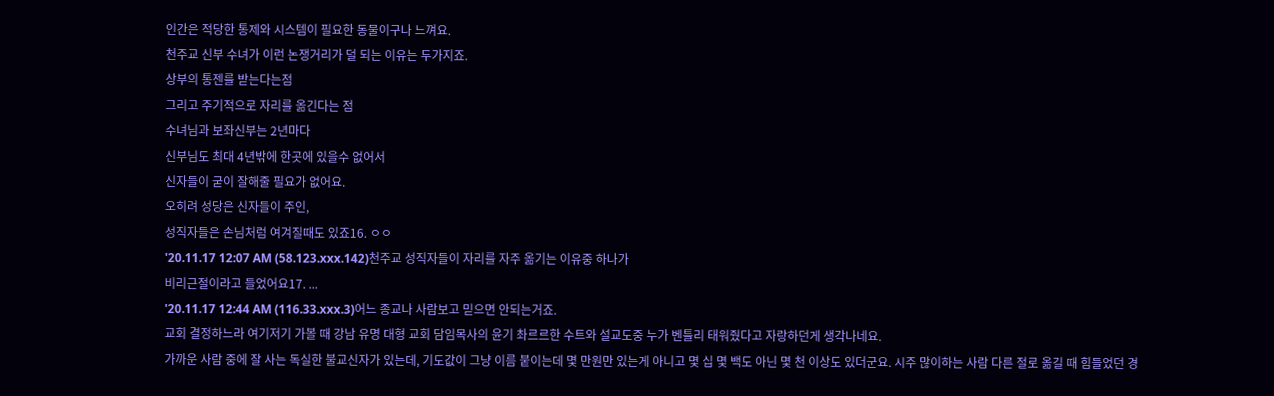인간은 적당한 통제와 시스템이 필요한 동물이구나 느껴요.
천주교 신부 수녀가 이런 논쟁거리가 덜 되는 이유는 두가지죠.
상부의 통젠를 받는다는점
그리고 주기적으로 자리를 옮긴다는 점
수녀님과 보좌신부는 2년마다
신부님도 최대 4년밖에 한곳에 있을수 없어서
신자들이 굳이 잘해줄 필요가 없어요.
오히려 성당은 신자들이 주인,
성직자들은 손님처럼 여겨질때도 있죠16. ㅇㅇ
'20.11.17 12:07 AM (58.123.xxx.142)천주교 성직자들이 자리를 자주 옮기는 이유중 하나가
비리근절이라고 들었어요17. ...
'20.11.17 12:44 AM (116.33.xxx.3)어느 종교나 사람보고 믿으면 안되는거죠.
교회 결정하느라 여기저기 가볼 때 강남 유명 대형 교회 담임목사의 윤기 촤르르한 수트와 설교도중 누가 벤틀리 태워줬다고 자랑하던게 생각나네요.
가까운 사람 중에 잘 사는 독실한 불교신자가 있는데, 기도값이 그냥 이름 붙이는데 몇 만원만 있는게 아니고 몇 십 몇 백도 아닌 몇 천 이상도 있더군요. 시주 많이하는 사람 다른 절로 옮길 때 힘들었던 경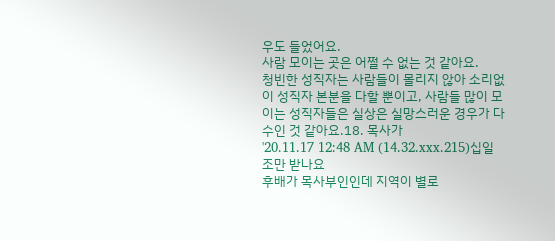우도 들었어요.
사람 모이는 곳은 어쩔 수 없는 것 같아요.
청빈한 성직자는 사람들이 몰리지 않아 소리없이 성직자 본분을 다할 뿐이고, 사람들 많이 모이는 성직자들은 실상은 실망스러운 경우가 다수인 것 같아요.18. 목사가
'20.11.17 12:48 AM (14.32.xxx.215)십일조만 받나요
후배가 목사부인인데 지역이 별로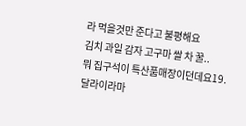라 먹을것만 준다고 불평해요
김치 과일 감자 고구마 쌀 차 꿀..
뭐 집구석이 특산품매장이던데요19. 달라이라마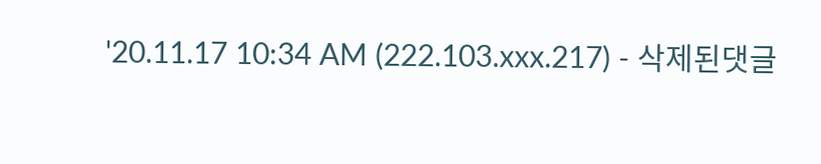'20.11.17 10:34 AM (222.103.xxx.217) - 삭제된댓글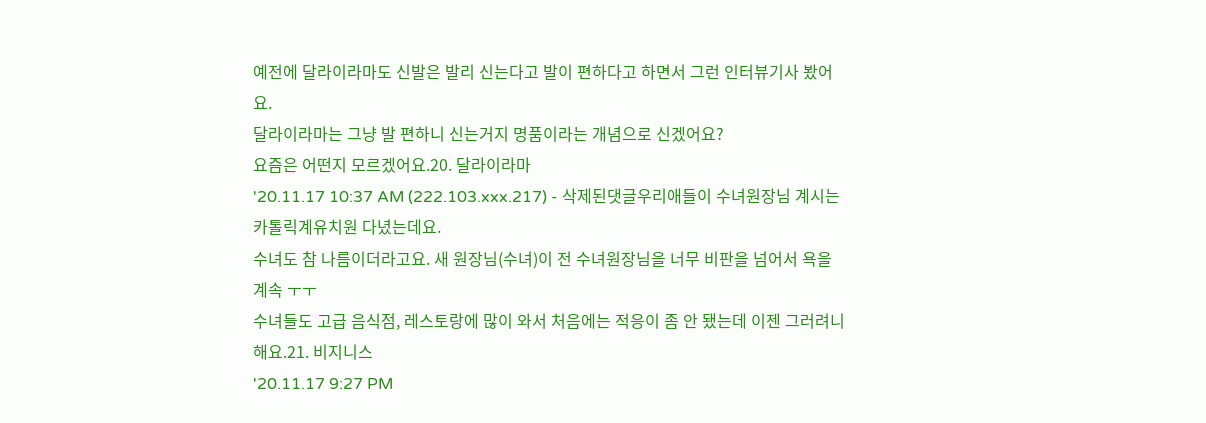예전에 달라이라마도 신발은 발리 신는다고 발이 편하다고 하면서 그런 인터뷰기사 봤어요.
달라이라마는 그냥 발 편하니 신는거지 명품이라는 개념으로 신겠어요?
요즘은 어떤지 모르겠어요.20. 달라이라마
'20.11.17 10:37 AM (222.103.xxx.217) - 삭제된댓글우리애들이 수녀원장님 계시는 카톨릭계유치원 다녔는데요.
수녀도 참 나름이더라고요. 새 원장님(수녀)이 전 수녀원장님을 너무 비판을 넘어서 욕을 계속 ㅜㅜ
수녀들도 고급 음식점, 레스토랑에 많이 와서 처음에는 적응이 좀 안 됐는데 이젠 그러려니 해요.21. 비지니스
'20.11.17 9:27 PM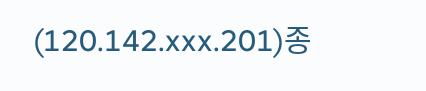(120.142.xxx.201)종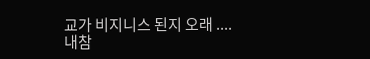교가 비지니스 된지 오래 ....
내참